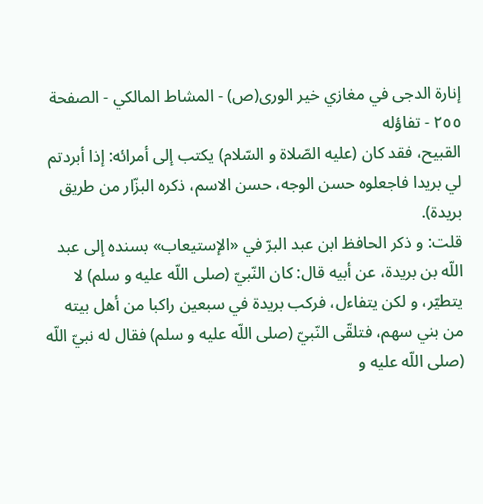إنارة الدجى في مغازي خير الورى(ص) - المشاط المالكي - الصفحة ٢٥٥ - تفاؤله
القبيح، فقد كان (عليه الصّلاة و السّلام) يكتب إلى أمرائه: إذا أبردتم لي بريدا فاجعلوه حسن الوجه، حسن الاسم، ذكره البزّار من طريق بريدة).
قلت: و ذكر الحافظ ابن عبد البرّ في «الإستيعاب» بسنده إلى عبد اللّه بن بريدة، عن أبيه قال: كان النّبيّ (صلى اللّه عليه و سلم) لا يتطيّر، و لكن يتفاءل، فركب بريدة في سبعين راكبا من أهل بيته من بني سهم، فتلقّى النّبيّ (صلى اللّه عليه و سلم) فقال له نبيّ اللّه (صلى اللّه عليه و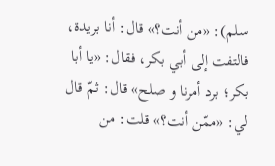سلم): «من أنت؟» قال: أنا بريدة، فالتفت إلى أبي بكر، فقال: «يا أبا بكر؛ برد أمرنا و صلح» قال: ثمّ قال لي: «ممّن أنت؟» قلت: من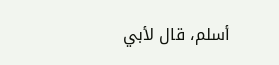أسلم، قال لأبي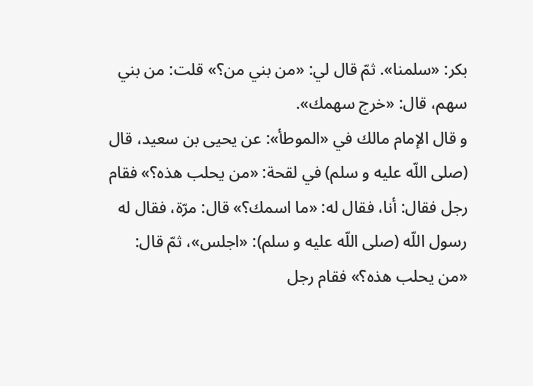بكر: «سلمنا». ثمّ قال لي: «من بني من؟» قلت: من بني سهم، قال: «خرج سهمك».
و قال الإمام مالك في «الموطأ»: عن يحيى بن سعيد، قال (صلى اللّه عليه و سلم) في لقحة: «من يحلب هذه؟» فقام رجل فقال: أنا، فقال له: «ما اسمك؟» قال: مرّة، فقال له رسول اللّه (صلى اللّه عليه و سلم): «اجلس»، ثمّ قال:
«من يحلب هذه؟» فقام رجل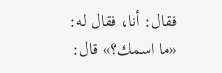فقال: أنا، فقال له:
«ما اسمك؟» قال: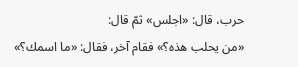حرب، قال: «اجلس» ثمّ قال:
«من يحلب هذه؟» فقام آخر، فقال: «ما اسمك؟»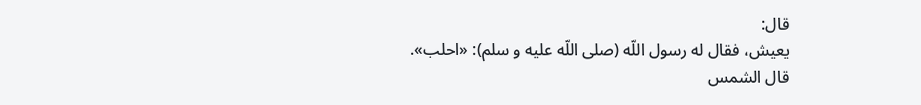قال:
يعيش، فقال له رسول اللّه (صلى اللّه عليه و سلم): «احلب».
قال الشمس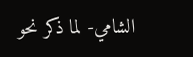الشامي- لما ذكر نحو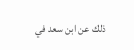ذلك عن ابن سعد في